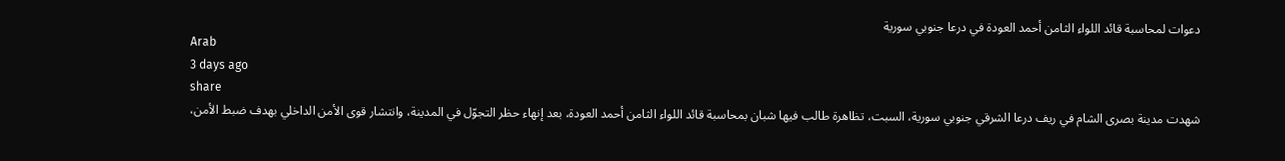دعوات لمحاسبة قائد اللواء الثامن أحمد العودة في درعا جنوبي سورية
Arab
3 days ago
share
شهدت مدينة بصرى الشام في ريف درعا الشرقي جنوبي سورية، السبت، تظاهرة طالب فيها شبان بمحاسبة قائد اللواء الثامن أحمد العودة، بعد إنهاء حظر التجوّل في المدينة، وانتشار قوى الأمن الداخلي بهدف ضبط الأمن،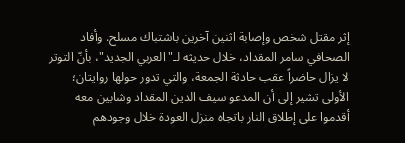إثر مقتل شخص وإصابة اثنين آخرين باشتباك مسلح. وأفاد الصحافي سامر المقداد، خلال حديثه لـ"العربي الجديد"، بأنّ التوتر لا يزال حاضراً عقب حادثة الجمعة، والتي تدور حولها روايتان؛ الأولى تشير إلى أن المدعو سيف الدين المقداد وشابين معه أقدموا على إطلاق النار باتجاه منزل العودة خلال وجودهم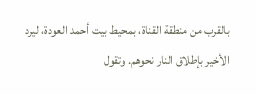بالقرب من منطقة القناة، بمحيط بيت أحمد العودة، ليرد الأخير بإطلاق النار نحوهم. وتقول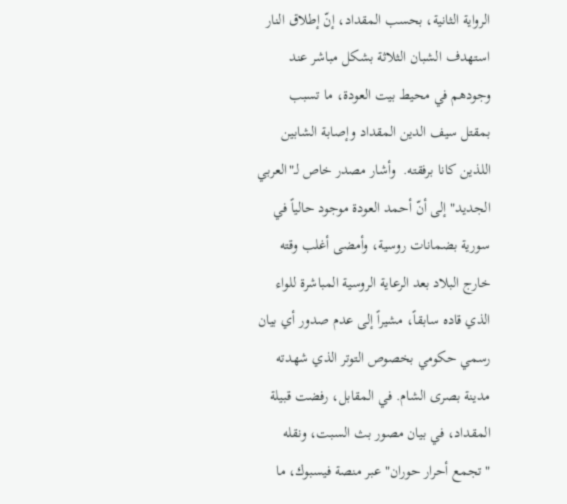الرواية الثانية، بحسب المقداد، إنّ إطلاق النار استهدف الشبان الثلاثة بشكل مباشر عند وجودهم في محيط بيت العودة، ما تسبب بمقتل سيف الدين المقداد وإصابة الشابين اللذين كانا برفقته.  وأشار مصدر خاص لـ"العربي الجديد" إلى أنّ أحمد العودة موجود حالياً في سورية بضمانات روسية، وأمضى أغلب وقته خارج البلاد بعد الرعاية الروسية المباشرة للواء الذي قاده سابقاً، مشيراً إلى عدم صدور أي بيان رسمي حكومي بخصوص التوتر الذي شهدته مدينة بصرى الشام. في المقابل، رفضت قبيلة المقداد، في بيان مصور بث السبت، ونقله "تجمع أحرار حوران" عبر منصة فيسبوك، ما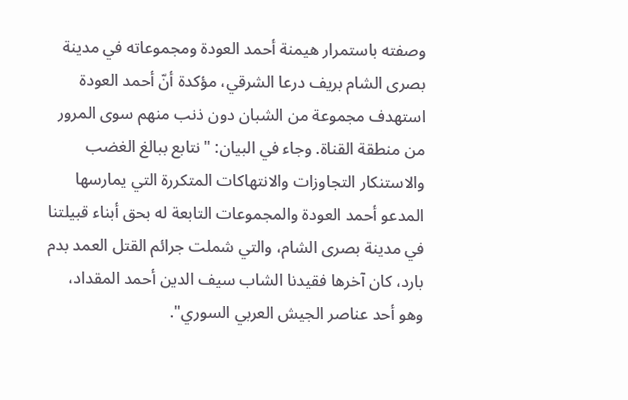وصفته باستمرار هيمنة أحمد العودة ومجموعاته في مدينة بصرى الشام بريف درعا الشرقي، مؤكدة أنّ أحمد العودة استهدف مجموعة من الشبان دون ذنب منهم سوى المرور من منطقة القناة. وجاء في البيان: "نتابع ببالغ الغضب والاستنكار التجاوزات والانتهاكات المتكررة التي يمارسها المدعو أحمد العودة والمجموعات التابعة له بحق أبناء قبيلتنا في مدينة بصرى الشام، والتي شملت جرائم القتل العمد بدم بارد، كان آخرها فقيدنا الشاب سيف الدين أحمد المقداد، وهو أحد عناصر الجيش العربي السوري".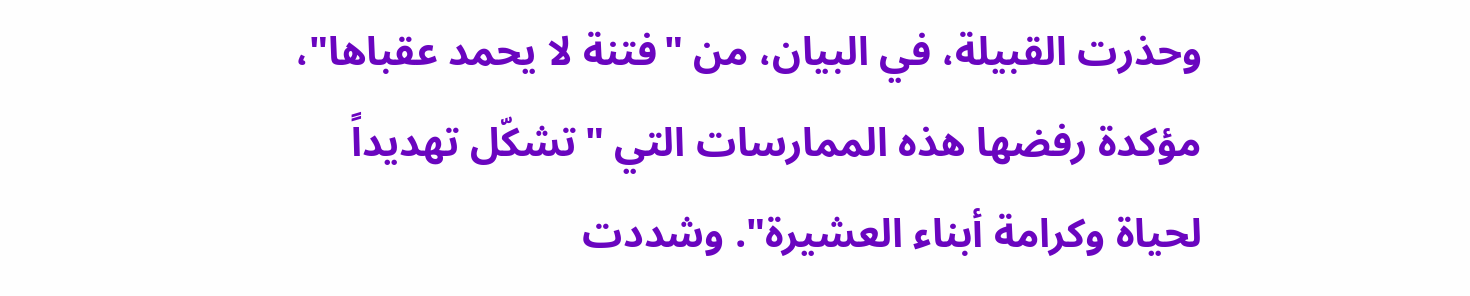وحذرت القبيلة، في البيان، من "فتنة لا يحمد عقباها"، مؤكدة رفضها هذه الممارسات التي "تشكّل تهديداً لحياة وكرامة أبناء العشيرة". وشددت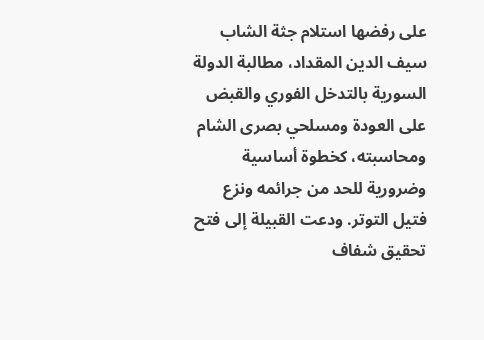على رفضها استلام جثة الشاب سيف الدين المقداد، مطالبة الدولة السورية بالتدخل الفوري والقبض على العودة ومسلحي بصرى الشام ومحاسبته، كخطوة أساسية وضرورية للحد من جرائمه ونزع فتيل التوتر. ودعت القبيلة إلى فتح تحقيق شفاف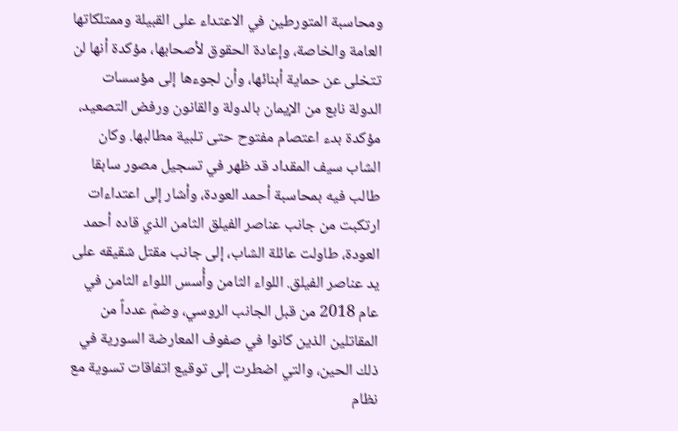ومحاسبة المتورطين في الاعتداء على القبيلة وممتلكاتها العامة والخاصة، وإعادة الحقوق لأصحابها، مؤكدة أنها لن تتخلى عن حماية أبنائها، وأن لجوءها إلى مؤسسات الدولة نابع من الإيمان بالدولة والقانون ورفض التصعيد، مؤكدة بدء اعتصام مفتوح حتى تلبية مطالبها. وكان الشاب سيف المقداد قد ظهر في تسجيل مصور سابقا طالب فيه بمحاسبة أحمد العودة، وأشار إلى اعتداءات ارتكبت من جانب عناصر الفيلق الثامن الذي قاده أحمد العودة، طاولت عائلة الشاب، إلى جانب مقتل شقيقه على يد عناصر الفيلق. اللواء الثامن وأُسس اللواء الثامن في عام 2018 من قبل الجانب الروسي، وضمّ عدداً من المقاتلين الذين كانوا في صفوف المعارضة السورية في ذلك الحين، والتي اضطرت إلى توقيع اتفاقات تسوية مع نظام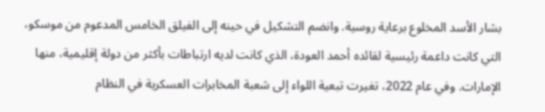بشار الأسد المخلوع برعاية روسية. وانضم التشكيل في حينه إلى الفيلق الخامس المدعوم من موسكو، التي كانت داعمة رئيسية لقائده أحمد العودة، الذي كانت لديه ارتباطات بأكثر من دولة إقليمية، منها الإمارات. وفي عام 2022، تغيرت تبعية اللواء إلى شعبة المخابرات العسكرية في النظام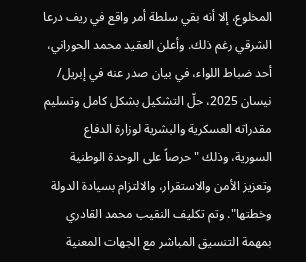المخلوع، إلا أنه بقي سلطة أمر واقع في ريف درعا الشرقي رغم ذلك. وأعلن العقيد محمد الحوراني، أحد ضباط اللواء، في بيان صدر عنه في إبريل/ نيسان 2025، حلّ التشكيل بشكل كامل وتسليم مقدراته العسكرية والبشرية لوزارة الدفاع السورية، وذلك "حرصاً على الوحدة الوطنية وتعزيز الأمن والاستقرار، والالتزام بسيادة الدولة وخطتها". وتم تكليف النقيب محمد القادري بمهمة التنسيق المباشر مع الجهات المعنية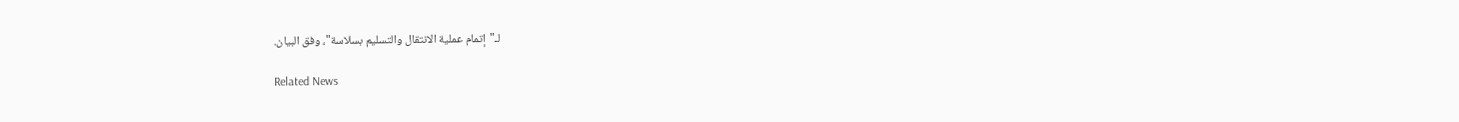لـ"إتمام عملية الانتقال والتسليم بسلاسة"، وفق البيان.

Related News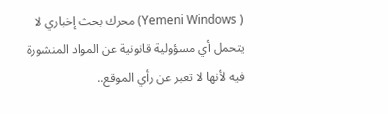( Yemeni Windows) محرك بحث إخباري لا يتحمل أي مسؤولية قانونية عن المواد المنشورة فيه لأنها لا تعبر عن رأي الموقع..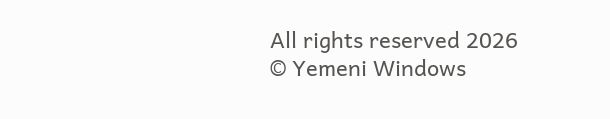All rights reserved 2026 © Yemeni Windows